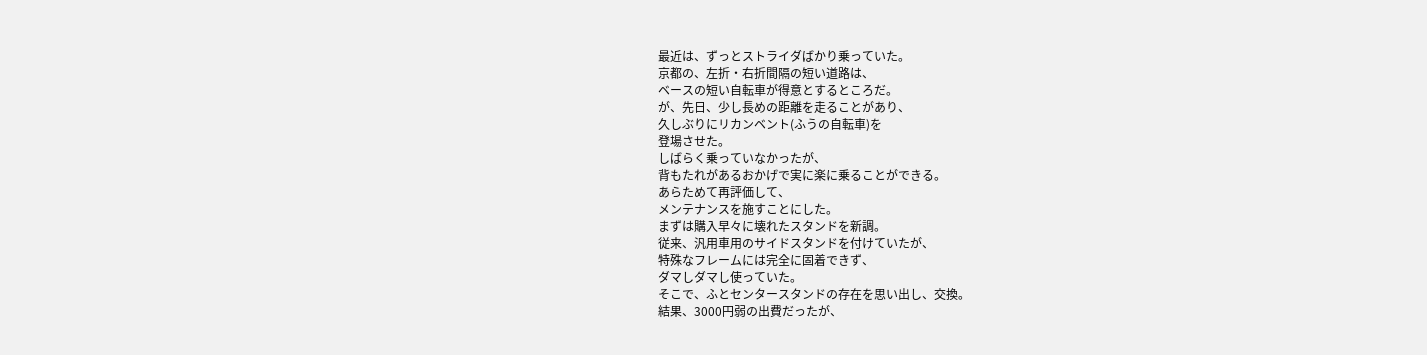最近は、ずっとストライダばかり乗っていた。
京都の、左折・右折間隔の短い道路は、
ベースの短い自転車が得意とするところだ。
が、先日、少し長めの距離を走ることがあり、
久しぶりにリカンベント(ふうの自転車)を
登場させた。
しばらく乗っていなかったが、
背もたれがあるおかげで実に楽に乗ることができる。
あらためて再評価して、
メンテナンスを施すことにした。
まずは購入早々に壊れたスタンドを新調。
従来、汎用車用のサイドスタンドを付けていたが、
特殊なフレームには完全に固着できず、
ダマしダマし使っていた。
そこで、ふとセンタースタンドの存在を思い出し、交換。
結果、3000円弱の出費だったが、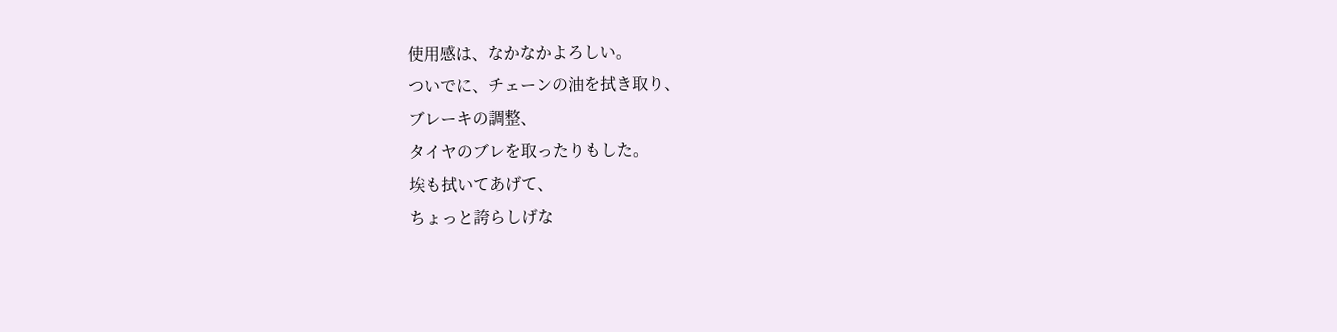使用感は、なかなかよろしい。
ついでに、チェーンの油を拭き取り、
ブレーキの調整、
タイヤのブレを取ったりもした。
埃も拭いてあげて、
ちょっと誇らしげな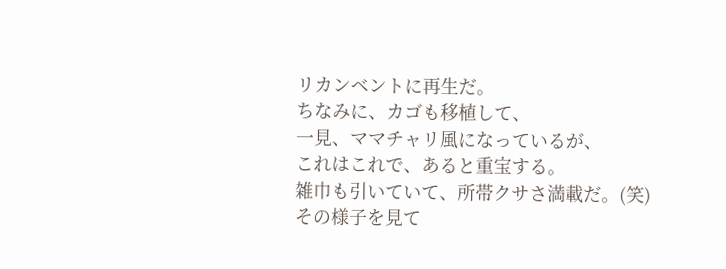リカンベントに再生だ。
ちなみに、カゴも移植して、
一見、ママチャリ風になっているが、
これはこれで、あると重宝する。
雑巾も引いていて、所帯クサさ満載だ。(笑)
その様子を見て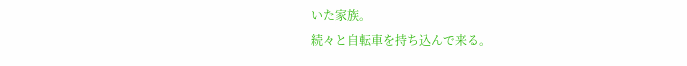いた家族。
続々と自転車を持ち込んで来る。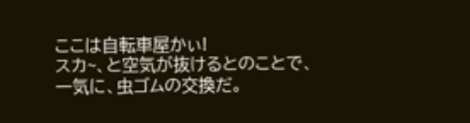ここは自転車屋かぃ!
スカ~、と空気が抜けるとのことで、
一気に、虫ゴムの交換だ。